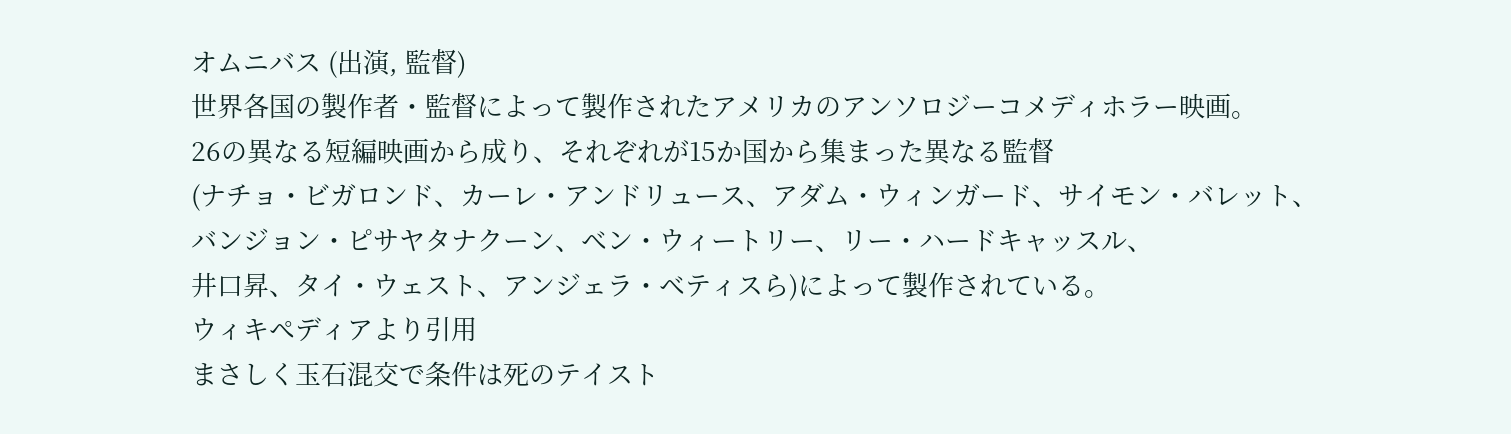オムニバス (出演, 監督)
世界各国の製作者・監督によって製作されたアメリカのアンソロジーコメディホラー映画。
26の異なる短編映画から成り、それぞれが15か国から集まった異なる監督
(ナチョ・ビガロンド、カーレ・アンドリュース、アダム・ウィンガード、サイモン・バレット、
バンジョン・ピサヤタナクーン、ベン・ウィートリー、リー・ハードキャッスル、
井口昇、タイ・ウェスト、アンジェラ・ベティスら)によって製作されている。
ウィキペディアより引用
まさしく玉石混交で条件は死のテイスト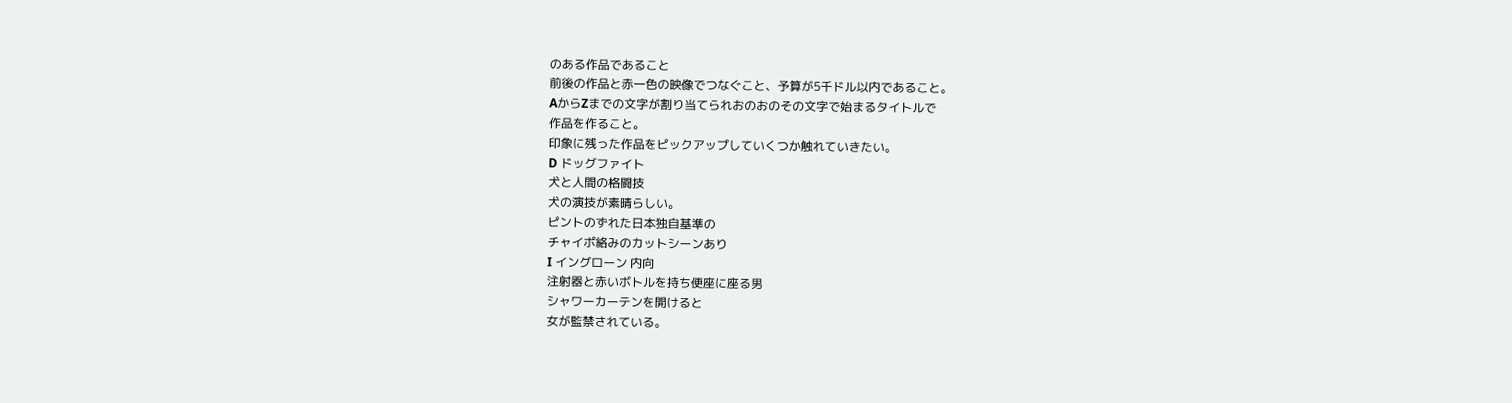のある作品であること
前後の作品と赤一色の映像でつなぐこと、予算が5千ドル以内であること。
AからZまでの文字が割り当てられおのおのその文字で始まるタイトルで
作品を作ること。
印象に残った作品をピックアップしていくつか触れていきたい。
D ドッグファイト
犬と人間の格闘技
犬の演技が素晴らしい。
ピントのずれた日本独自基準の
チャイポ絡みのカットシーンあり
I イングローン 内向
注射器と赤いボトルを持ち便座に座る男
シャワーカーテンを開けると
女が監禁されている。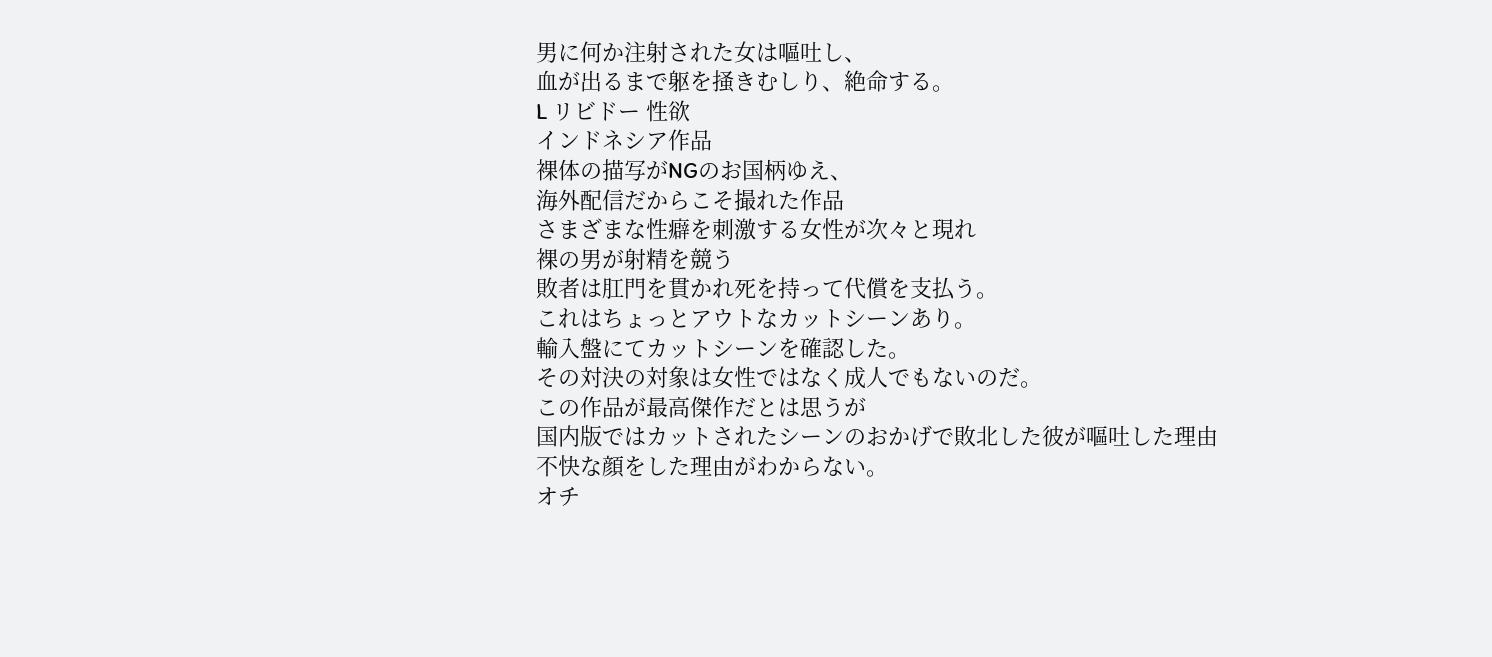男に何か注射された女は嘔吐し、
血が出るまで躯を掻きむしり、絶命する。
L リビドー 性欲
インドネシア作品
裸体の描写がNGのお国柄ゆえ、
海外配信だからこそ撮れた作品
さまざまな性癖を刺激する女性が次々と現れ
裸の男が射精を競う
敗者は肛門を貫かれ死を持って代償を支払う。
これはちょっとアウトなカットシーンあり。
輸入盤にてカットシーンを確認した。
その対決の対象は女性ではなく成人でもないのだ。
この作品が最高傑作だとは思うが
国内版ではカットされたシーンのおかげで敗北した彼が嘔吐した理由
不快な顔をした理由がわからない。
オチ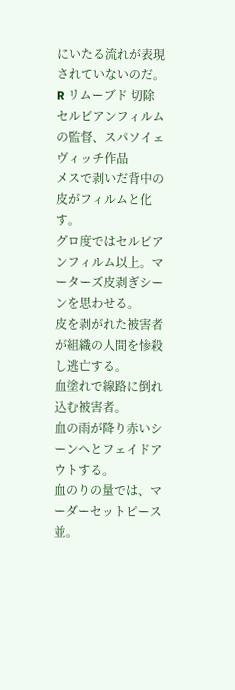にいたる流れが表現されていないのだ。
R リムーブド 切除
セルビアンフィルムの監督、スパソイェヴィッチ作品
メスで剥いだ背中の皮がフィルムと化す。
グロ度ではセルビアンフィルム以上。マーターズ皮剥ぎシーンを思わせる。
皮を剥がれた被害者が組織の人間を惨殺し逃亡する。
血塗れで線路に倒れ込む被害者。
血の雨が降り赤いシーンへとフェイドアウトする。
血のりの量では、マーダーセットピース並。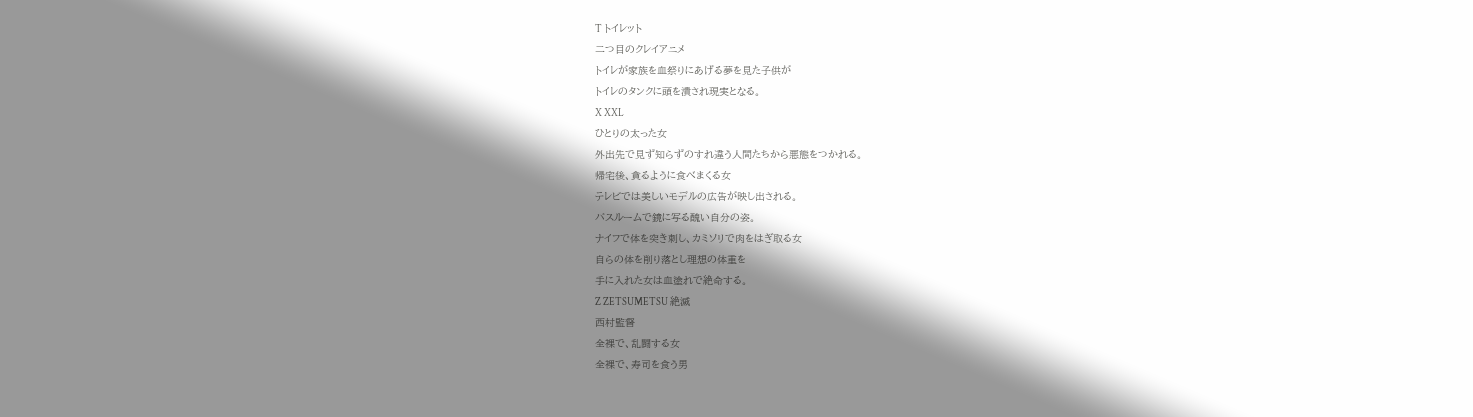T トイレット
二つ目のクレイアニメ
トイレが家族を血祭りにあげる夢を見た子供が
トイレのタンクに頭を潰され現実となる。
X XXL
ひとりの太った女
外出先で見ず知らずのすれ違う人間たちから悪態をつかれる。
帰宅後、貪るように食べまくる女
テレビでは美しいモデルの広告が映し出される。
バスルームで鏡に写る醜い自分の姿。
ナイフで体を突き刺し、カミソリで肉をはぎ取る女
自らの体を削り落とし理想の体重を
手に入れた女は血塗れで絶命する。
Z ZETSUMETSU 絶滅
西村監督
全裸で、乱闘する女
全裸で、寿司を食う男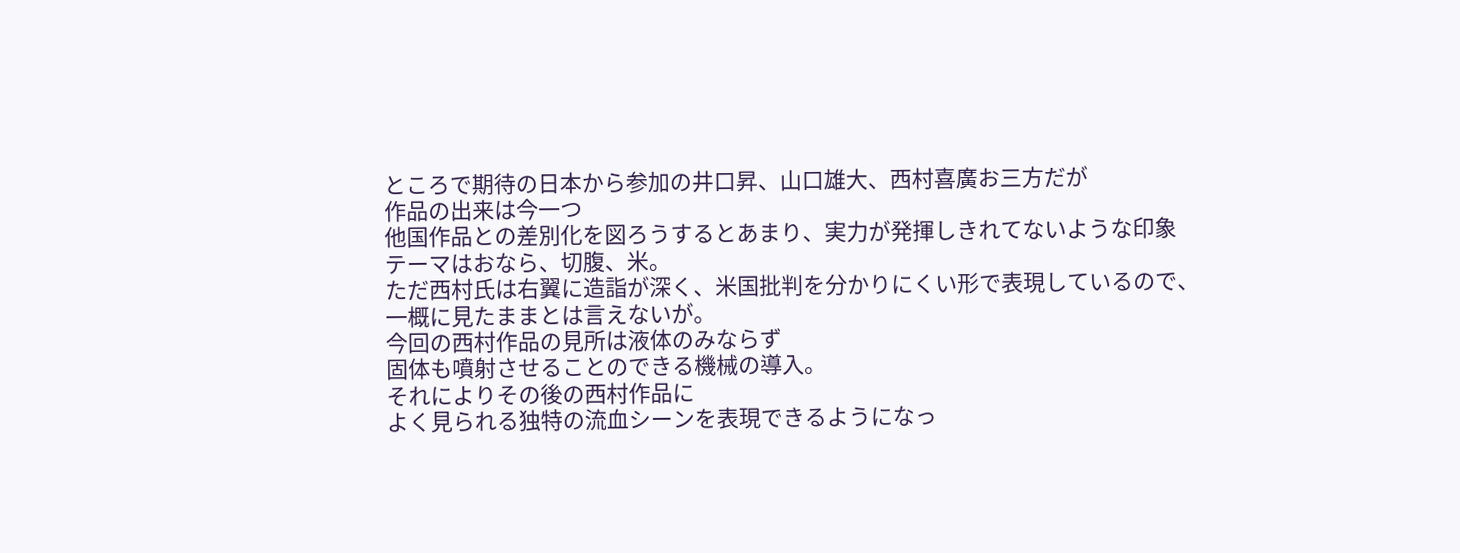ところで期待の日本から参加の井口昇、山口雄大、西村喜廣お三方だが
作品の出来は今一つ
他国作品との差別化を図ろうするとあまり、実力が発揮しきれてないような印象
テーマはおなら、切腹、米。
ただ西村氏は右翼に造詣が深く、米国批判を分かりにくい形で表現しているので、
一概に見たままとは言えないが。
今回の西村作品の見所は液体のみならず
固体も噴射させることのできる機械の導入。
それによりその後の西村作品に
よく見られる独特の流血シーンを表現できるようになっ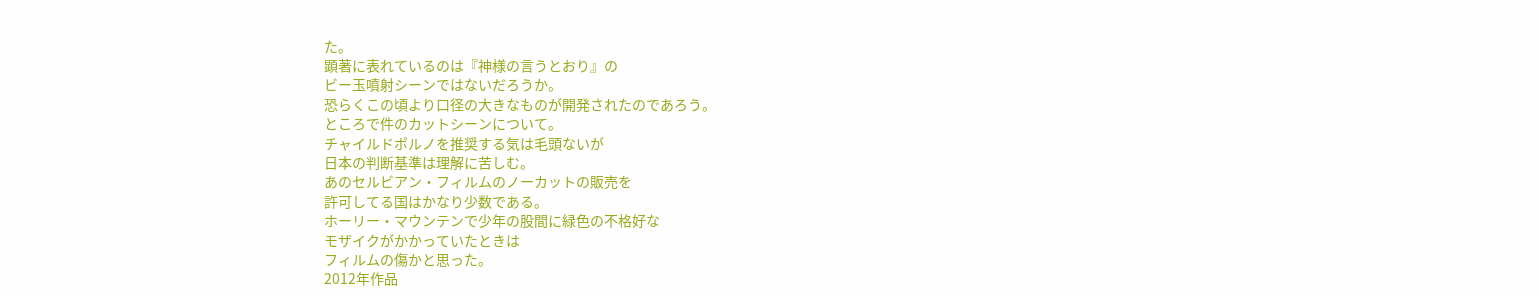た。
顕著に表れているのは『神様の言うとおり』の
ビー玉噴射シーンではないだろうか。
恐らくこの頃より口径の大きなものが開発されたのであろう。
ところで件のカットシーンについて。
チャイルドポルノを推奨する気は毛頭ないが
日本の判断基準は理解に苦しむ。
あのセルビアン・フィルムのノーカットの販売を
許可してる国はかなり少数である。
ホーリー・マウンテンで少年の股間に緑色の不格好な
モザイクがかかっていたときは
フィルムの傷かと思った。
2012年作品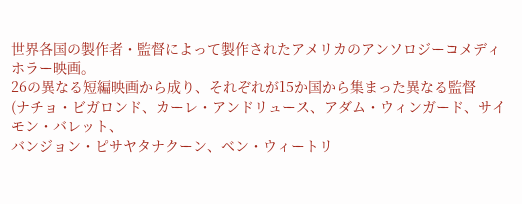世界各国の製作者・監督によって製作されたアメリカのアンソロジーコメディホラー映画。
26の異なる短編映画から成り、それぞれが15か国から集まった異なる監督
(ナチョ・ビガロンド、カーレ・アンドリュース、アダム・ウィンガード、サイモン・バレット、
バンジョン・ピサヤタナクーン、ベン・ウィートリ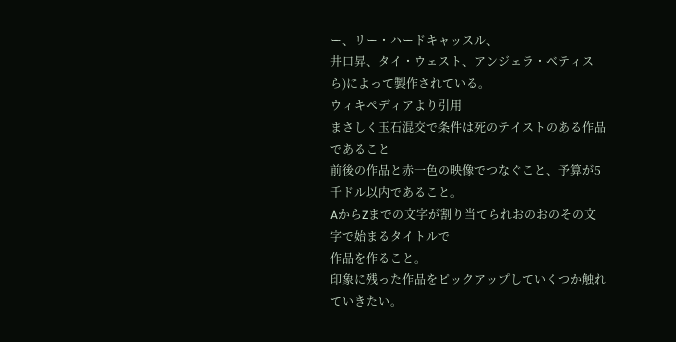ー、リー・ハードキャッスル、
井口昇、タイ・ウェスト、アンジェラ・ベティスら)によって製作されている。
ウィキペディアより引用
まさしく玉石混交で条件は死のテイストのある作品であること
前後の作品と赤一色の映像でつなぐこと、予算が5千ドル以内であること。
AからZまでの文字が割り当てられおのおのその文字で始まるタイトルで
作品を作ること。
印象に残った作品をピックアップしていくつか触れていきたい。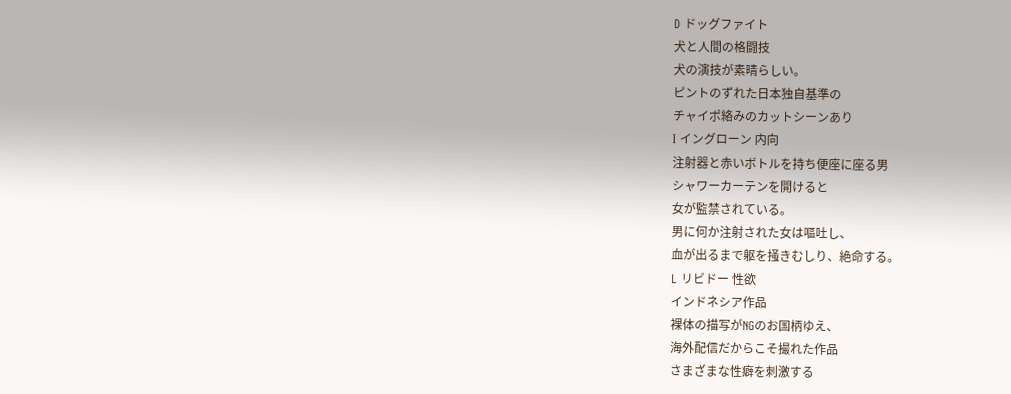D ドッグファイト
犬と人間の格闘技
犬の演技が素晴らしい。
ピントのずれた日本独自基準の
チャイポ絡みのカットシーンあり
I イングローン 内向
注射器と赤いボトルを持ち便座に座る男
シャワーカーテンを開けると
女が監禁されている。
男に何か注射された女は嘔吐し、
血が出るまで躯を掻きむしり、絶命する。
L リビドー 性欲
インドネシア作品
裸体の描写がNGのお国柄ゆえ、
海外配信だからこそ撮れた作品
さまざまな性癖を刺激する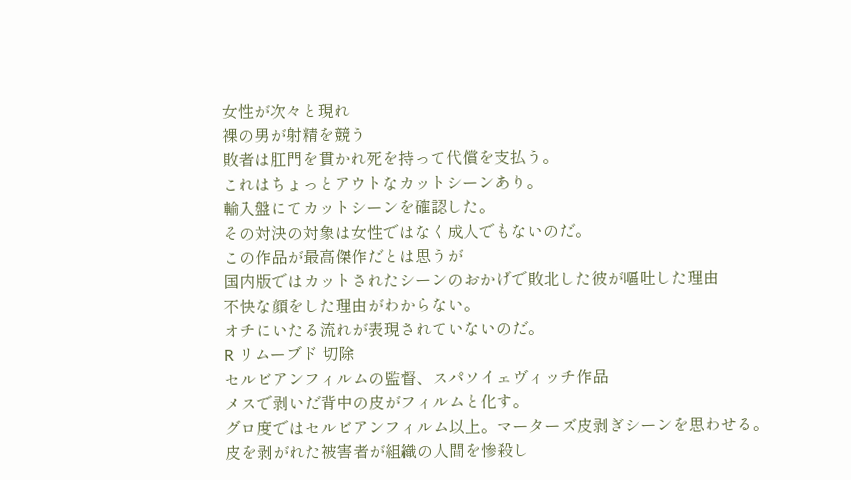女性が次々と現れ
裸の男が射精を競う
敗者は肛門を貫かれ死を持って代償を支払う。
これはちょっとアウトなカットシーンあり。
輸入盤にてカットシーンを確認した。
その対決の対象は女性ではなく成人でもないのだ。
この作品が最高傑作だとは思うが
国内版ではカットされたシーンのおかげで敗北した彼が嘔吐した理由
不快な顔をした理由がわからない。
オチにいたる流れが表現されていないのだ。
R リムーブド 切除
セルビアンフィルムの監督、スパソイェヴィッチ作品
メスで剥いだ背中の皮がフィルムと化す。
グロ度ではセルビアンフィルム以上。マーターズ皮剥ぎシーンを思わせる。
皮を剥がれた被害者が組織の人間を惨殺し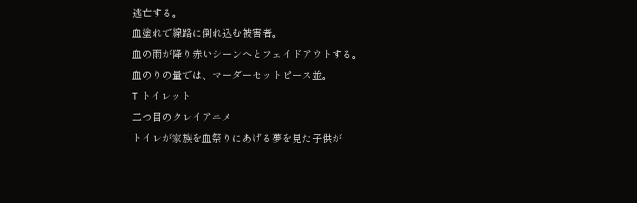逃亡する。
血塗れで線路に倒れ込む被害者。
血の雨が降り赤いシーンへとフェイドアウトする。
血のりの量では、マーダーセットピース並。
T トイレット
二つ目のクレイアニメ
トイレが家族を血祭りにあげる夢を見た子供が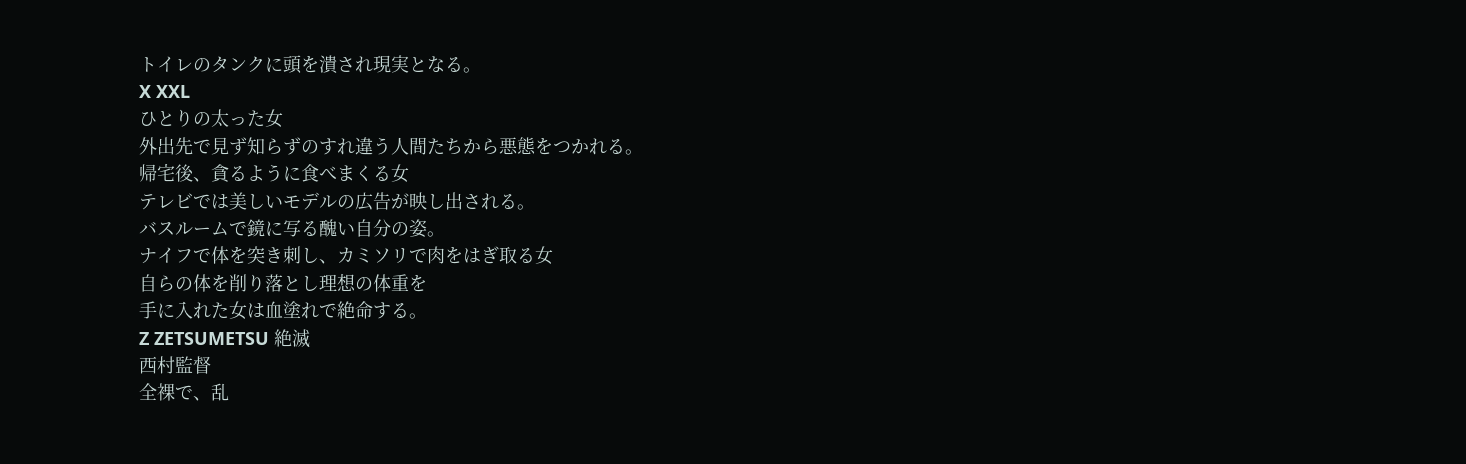トイレのタンクに頭を潰され現実となる。
X XXL
ひとりの太った女
外出先で見ず知らずのすれ違う人間たちから悪態をつかれる。
帰宅後、貪るように食べまくる女
テレビでは美しいモデルの広告が映し出される。
バスルームで鏡に写る醜い自分の姿。
ナイフで体を突き刺し、カミソリで肉をはぎ取る女
自らの体を削り落とし理想の体重を
手に入れた女は血塗れで絶命する。
Z ZETSUMETSU 絶滅
西村監督
全裸で、乱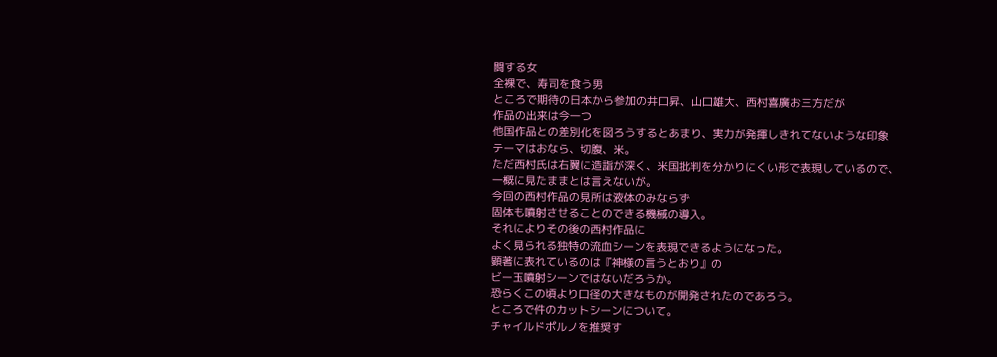闘する女
全裸で、寿司を食う男
ところで期待の日本から参加の井口昇、山口雄大、西村喜廣お三方だが
作品の出来は今一つ
他国作品との差別化を図ろうするとあまり、実力が発揮しきれてないような印象
テーマはおなら、切腹、米。
ただ西村氏は右翼に造詣が深く、米国批判を分かりにくい形で表現しているので、
一概に見たままとは言えないが。
今回の西村作品の見所は液体のみならず
固体も噴射させることのできる機械の導入。
それによりその後の西村作品に
よく見られる独特の流血シーンを表現できるようになった。
顕著に表れているのは『神様の言うとおり』の
ビー玉噴射シーンではないだろうか。
恐らくこの頃より口径の大きなものが開発されたのであろう。
ところで件のカットシーンについて。
チャイルドポルノを推奨す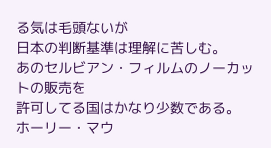る気は毛頭ないが
日本の判断基準は理解に苦しむ。
あのセルビアン・フィルムのノーカットの販売を
許可してる国はかなり少数である。
ホーリー・マウ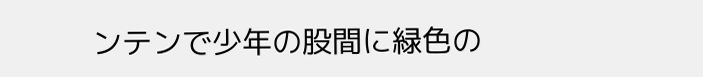ンテンで少年の股間に緑色の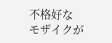不格好な
モザイクが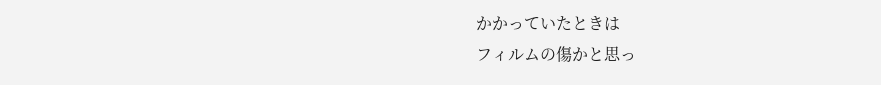かかっていたときは
フィルムの傷かと思っ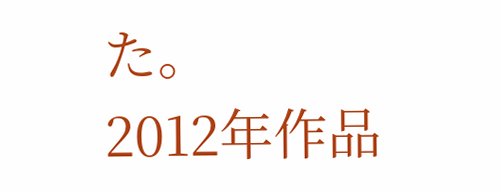た。
2012年作品